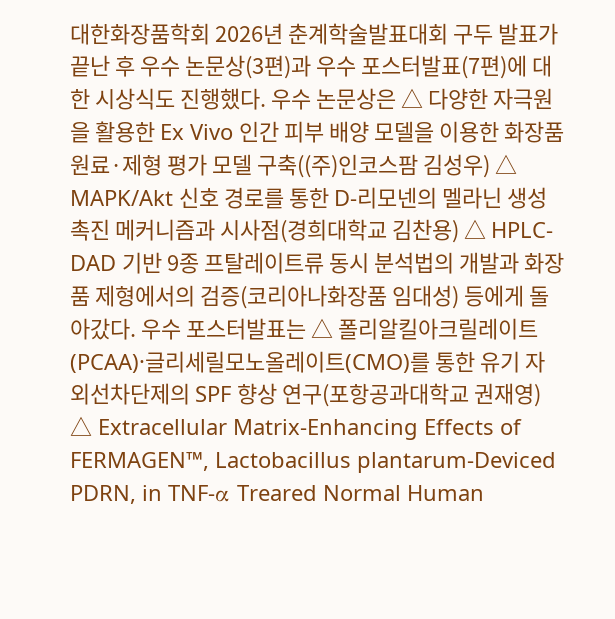대한화장품학회 2026년 춘계학술발표대회 구두 발표가 끝난 후 우수 논문상(3편)과 우수 포스터발표(7편)에 대한 시상식도 진행했다. 우수 논문상은 △ 다양한 자극원을 활용한 Ex Vivo 인간 피부 배양 모델을 이용한 화장품 원료·제형 평가 모델 구축((주)인코스팜 김성우) △ MAPK/Akt 신호 경로를 통한 D-리모넨의 멜라닌 생성 촉진 메커니즘과 시사점(경희대학교 김찬용) △ HPLC-DAD 기반 9종 프탈레이트류 동시 분석법의 개발과 화장품 제형에서의 검증(코리아나화장품 임대성) 등에게 돌아갔다. 우수 포스터발표는 △ 폴리알킬아크릴레이트(PCAA)·글리세릴모노올레이트(CMO)를 통한 유기 자외선차단제의 SPF 향상 연구(포항공과대학교 권재영) △ Extracellular Matrix-Enhancing Effects of FERMAGEN™, Lactobacillus plantarum-Deviced PDRN, in TNF-α Treared Normal Human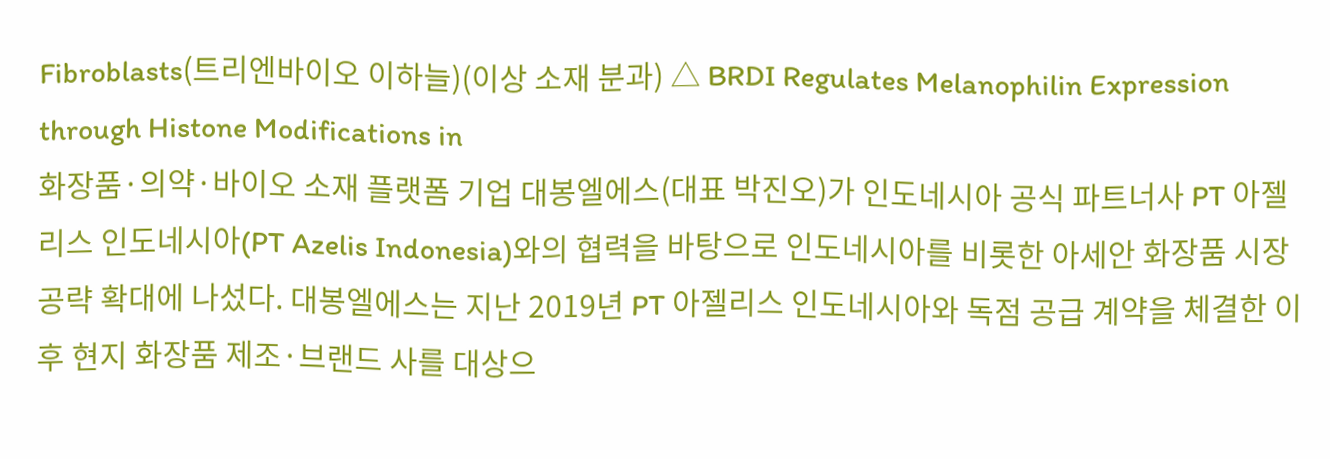Fibroblasts(트리엔바이오 이하늘)(이상 소재 분과) △ BRDI Regulates Melanophilin Expression through Histone Modifications in
화장품·의약·바이오 소재 플랫폼 기업 대봉엘에스(대표 박진오)가 인도네시아 공식 파트너사 PT 아젤리스 인도네시아(PT Azelis Indonesia)와의 협력을 바탕으로 인도네시아를 비롯한 아세안 화장품 시장 공략 확대에 나섰다. 대봉엘에스는 지난 2019년 PT 아젤리스 인도네시아와 독점 공급 계약을 체결한 이후 현지 화장품 제조·브랜드 사를 대상으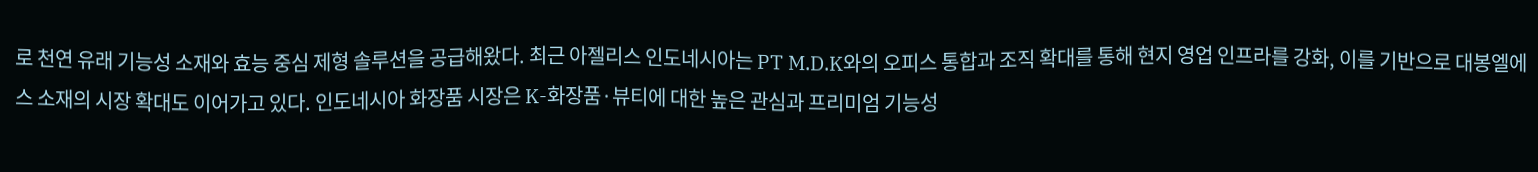로 천연 유래 기능성 소재와 효능 중심 제형 솔루션을 공급해왔다. 최근 아젤리스 인도네시아는 PT M.D.K와의 오피스 통합과 조직 확대를 통해 현지 영업 인프라를 강화, 이를 기반으로 대봉엘에스 소재의 시장 확대도 이어가고 있다. 인도네시아 화장품 시장은 K-화장품·뷰티에 대한 높은 관심과 프리미엄 기능성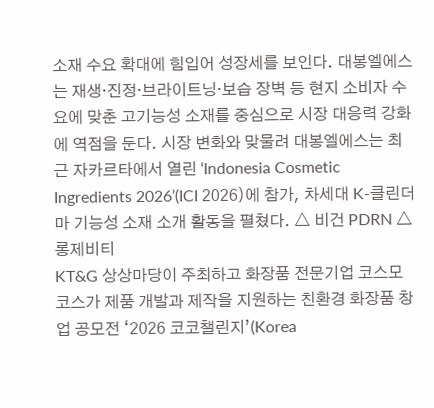소재 수요 확대에 힘입어 성장세를 보인다. 대봉엘에스는 재생·진정·브라이트닝·보습 장벽 등 현지 소비자 수요에 맞춘 고기능성 소재를 중심으로 시장 대응력 강화에 역점을 둔다. 시장 변화와 맞물려 대봉엘에스는 최근 자카르타에서 열린 ‘Indonesia Cosmetic Ingredients 2026’(ICI 2026)에 참가, 차세대 K-클린더마 기능성 소재 소개 활동을 펼쳤다. △ 비건 PDRN △ 롱제비티
KT&G 상상마당이 주최하고 화장품 전문기업 코스모코스가 제품 개발과 제작을 지원하는 친환경 화장품 창업 공모전 ‘2026 코코챌린지’(Korea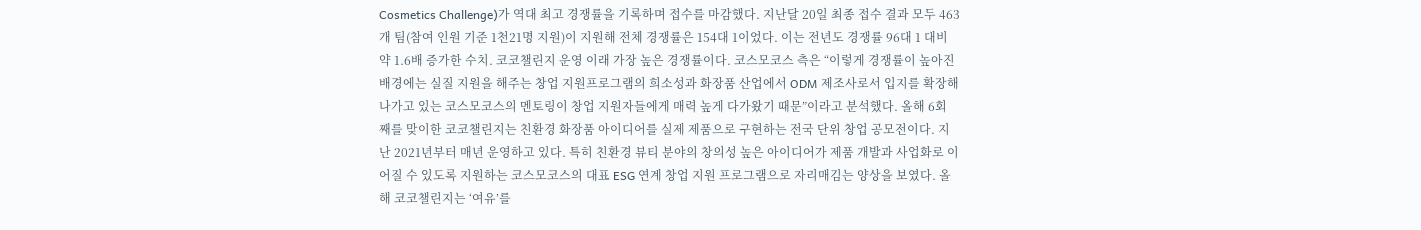Cosmetics Challenge)가 역대 최고 경쟁률을 기록하며 접수를 마감했다. 지난달 20일 최종 접수 결과 모두 463개 팀(참여 인원 기준 1천21명 지원)이 지원해 전체 경쟁률은 154대 1이었다. 이는 전년도 경쟁률 96대 1 대비 약 1.6배 증가한 수치. 코코챌린지 운영 이래 가장 높은 경쟁률이다. 코스모코스 측은 “이렇게 경쟁률이 높아진 배경에는 실질 지원을 해주는 창업 지원프로그램의 희소성과 화장품 산업에서 ODM 제조사로서 입지를 확장해 나가고 있는 코스모코스의 멘토링이 창업 지원자들에게 매력 높게 다가왔기 때문”이라고 분석했다. 올해 6회 째를 맞이한 코코챌린지는 친환경 화장품 아이디어를 실제 제품으로 구현하는 전국 단위 창업 공모전이다. 지난 2021년부터 매년 운영하고 있다. 특히 친환경 뷰티 분야의 창의성 높은 아이디어가 제품 개발과 사업화로 이어질 수 있도록 지원하는 코스모코스의 대표 ESG 연계 창업 지원 프로그램으로 자리매김는 양상을 보였다. 올해 코코챌린지는 ‘여유’를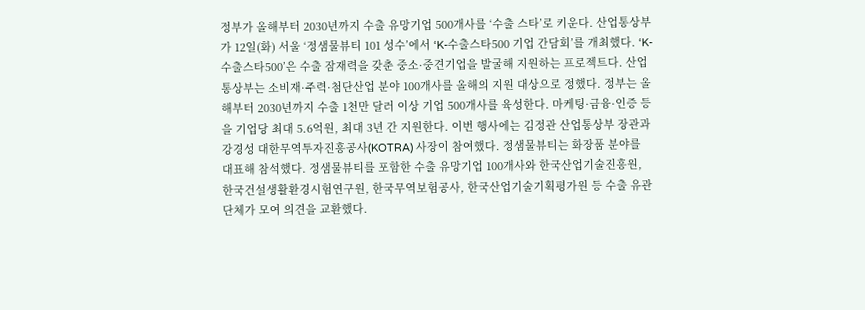정부가 올해부터 2030년까지 수출 유망기업 500개사를 ‘수출 스타’로 키운다. 산업통상부가 12일(화) 서울 ‘정샘물뷰티 101 성수’에서 ‘K-수출스타500 기업 간담회’를 개최했다. ‘K-수출스타500’은 수출 잠재력을 갖춘 중소·중견기업을 발굴해 지원하는 프로젝트다. 산업통상부는 소비재·주력·첨단산업 분야 100개사를 올해의 지원 대상으로 정했다. 정부는 올해부터 2030년까지 수출 1천만 달러 이상 기업 500개사를 육성한다. 마케팅·금융·인증 등을 기업당 최대 5.6억원, 최대 3년 간 지원한다. 이번 행사에는 김정관 산업통상부 장관과 강경성 대한무역투자진흥공사(KOTRA) 사장이 참여했다. 정샘물뷰티는 화장품 분야를 대표해 참석했다. 정샘물뷰티를 포함한 수출 유망기업 100개사와 한국산업기술진흥원, 한국건설생활환경시험연구원, 한국무역보험공사, 한국산업기술기획평가원 등 수출 유관단체가 모여 의견을 교환했다.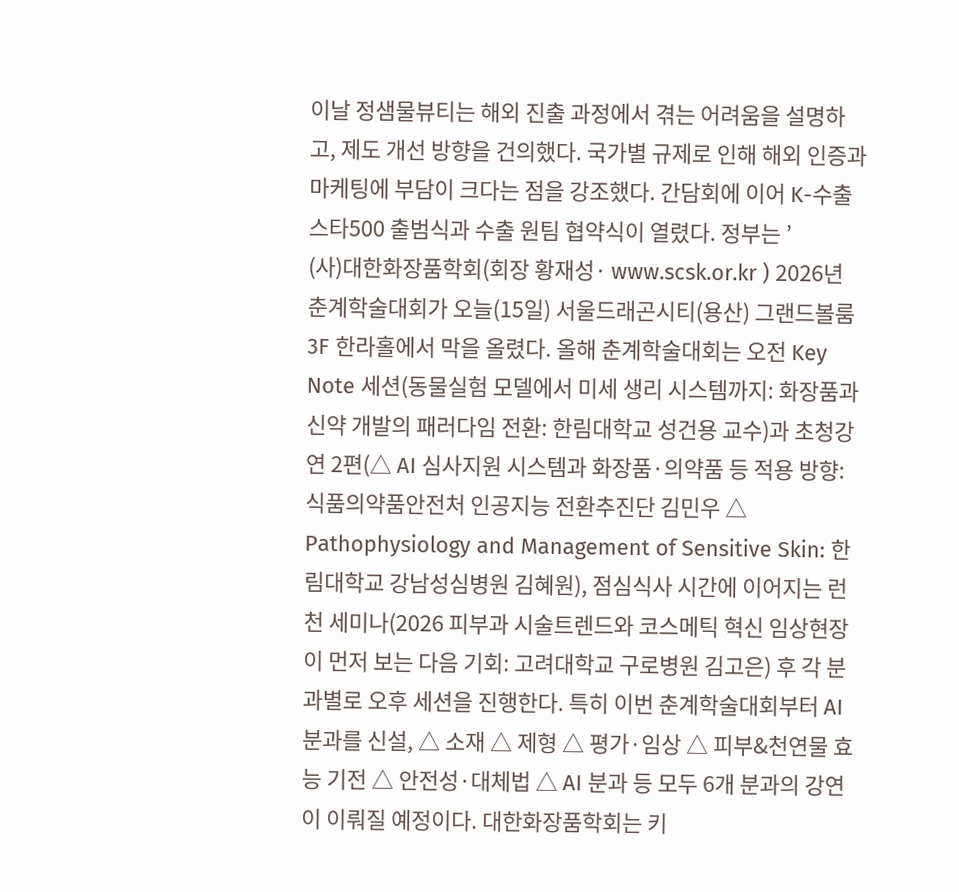이날 정샘물뷰티는 해외 진출 과정에서 겪는 어려움을 설명하고, 제도 개선 방향을 건의했다. 국가별 규제로 인해 해외 인증과 마케팅에 부담이 크다는 점을 강조했다. 간담회에 이어 K-수출스타500 출범식과 수출 원팀 협약식이 열렸다. 정부는 ’
(사)대한화장품학회(회장 황재성· www.scsk.or.kr ) 2026년 춘계학술대회가 오늘(15일) 서울드래곤시티(용산) 그랜드볼룸 3F 한라홀에서 막을 올렸다. 올해 춘계학술대회는 오전 Key Note 세션(동물실험 모델에서 미세 생리 시스템까지: 화장품과 신약 개발의 패러다임 전환: 한림대학교 성건용 교수)과 초청강연 2편(△ AI 심사지원 시스템과 화장품·의약품 등 적용 방향: 식품의약품안전처 인공지능 전환추진단 김민우 △ Pathophysiology and Management of Sensitive Skin: 한림대학교 강남성심병원 김혜원), 점심식사 시간에 이어지는 런천 세미나(2026 피부과 시술트렌드와 코스메틱 혁신 임상현장이 먼저 보는 다음 기회: 고려대학교 구로병원 김고은) 후 각 분과별로 오후 세션을 진행한다. 특히 이번 춘계학술대회부터 AI분과를 신설, △ 소재 △ 제형 △ 평가·임상 △ 피부&천연물 효능 기전 △ 안전성·대체법 △ AI 분과 등 모두 6개 분과의 강연이 이뤄질 예정이다. 대한화장품학회는 키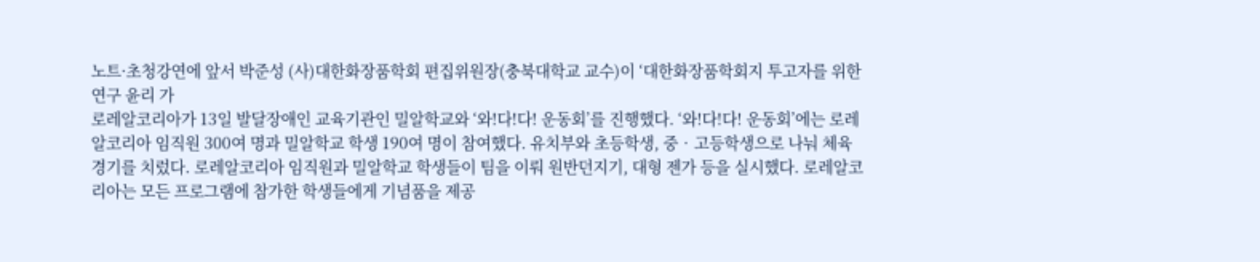노트·초청강연에 앞서 박준성 (사)대한화장품학회 편집위원장(충북대학교 교수)이 ‘대한화장품학회지 투고자를 위한 연구 윤리 가
로레알코리아가 13일 발달장애인 교육기관인 밀알학교와 ‘와!다!다! 운동회’를 진행했다. ‘와!다!다! 운동회’에는 로레알코리아 임직원 300여 명과 밀알학교 학생 190여 명이 참여했다. 유치부와 초등학생, 중‧고등학생으로 나눠 체육 경기를 치렀다. 로레알코리아 임직원과 밀알학교 학생들이 팀을 이뤄 원반던지기, 대형 젠가 등을 실시했다. 로레알코리아는 모든 프로그램에 참가한 학생들에게 기념품을 제공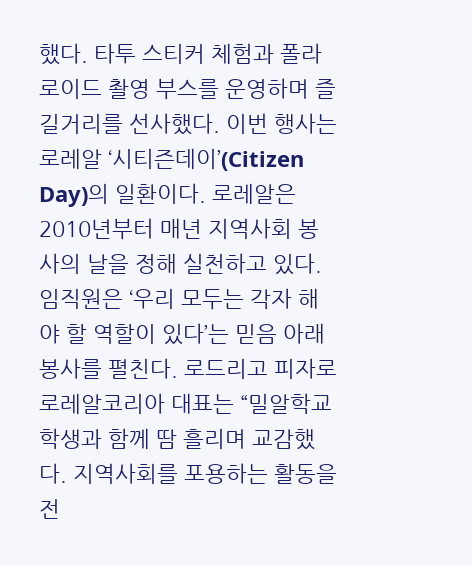했다. 타투 스티커 체험과 폴라로이드 촬영 부스를 운영하며 즐길거리를 선사했다. 이번 행사는 로레알 ‘시티즌데이’(Citizen Day)의 일환이다. 로레알은 2010년부터 매년 지역사회 봉사의 날을 정해 실천하고 있다. 임직원은 ‘우리 모두는 각자 해야 할 역할이 있다’는 믿음 아래 봉사를 펼친다. 로드리고 피자로 로레알코리아 대표는 “밀알학교 학생과 함께 땀 흘리며 교감했다. 지역사회를 포용하는 활동을 전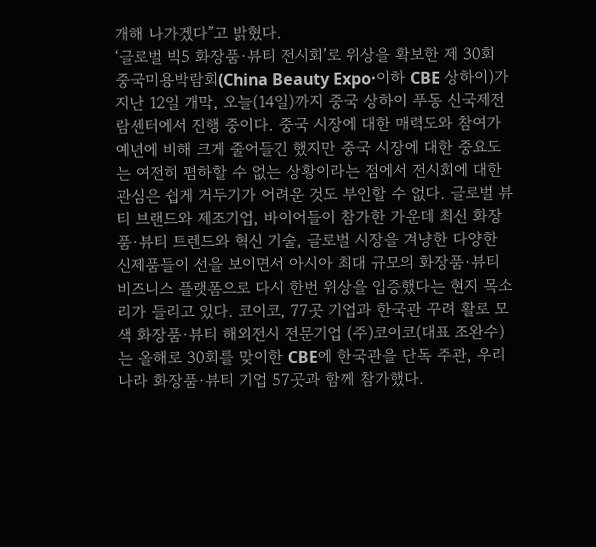개해 나가겠다”고 밝혔다.
‘글로벌 빅5 화장품·뷰티 전시회’로 위상을 확보한 제 30회 중국미용박람회(China Beauty Expo·이하 CBE 상하이)가 지난 12일 개막, 오늘(14일)까지 중국 상하이 푸동 신국제전람센터에서 진행 중이다. 중국 시장에 대한 매력도와 참여가 예년에 비해 크게 줄어들긴 했지만 중국 시장에 대한 중요도는 여전히 폄하할 수 없는 상황이라는 점에서 전시회에 대한 관심은 쉽게 거두기가 어려운 것도 부인할 수 없다. 글로벌 뷰티 브랜드와 제조기업, 바이어들이 참가한 가운데 최신 화장품·뷰티 트렌드와 혁신 기술, 글로벌 시장을 겨냥한 다양한 신제품들이 선을 보이면서 아시아 최대 규모의 화장품·뷰티 비즈니스 플랫폼으로 다시 한번 위상을 입증했다는 현지 목소리가 들리고 있다. 코이코, 77곳 기업과 한국관 꾸려 활로 모색 화장품·뷰티 해외전시 전문기업 (주)코이코(대표 조완수)는 올해로 30회를 맞이한 CBE에 한국관을 단독 주관, 우리나라 화장품·뷰티 기업 57곳과 함께 참가했다.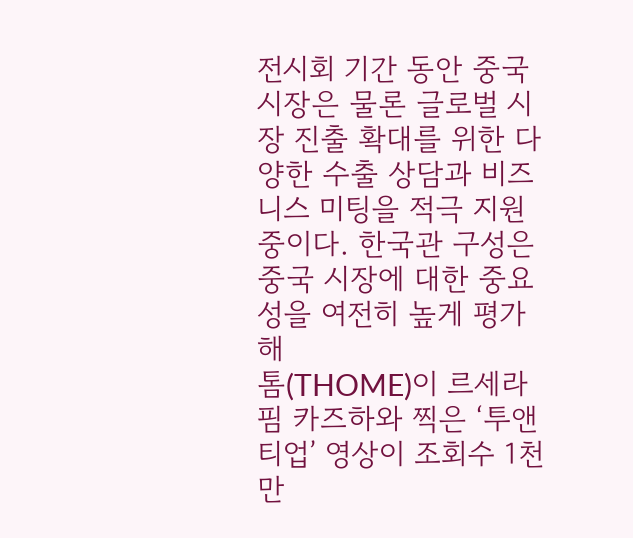전시회 기간 동안 중국 시장은 물론 글로벌 시장 진출 확대를 위한 다양한 수출 상담과 비즈니스 미팅을 적극 지원 중이다. 한국관 구성은 중국 시장에 대한 중요성을 여전히 높게 평가해
톰(THOME)이 르세라핌 카즈하와 찍은 ‘투앤티업’ 영상이 조회수 1천만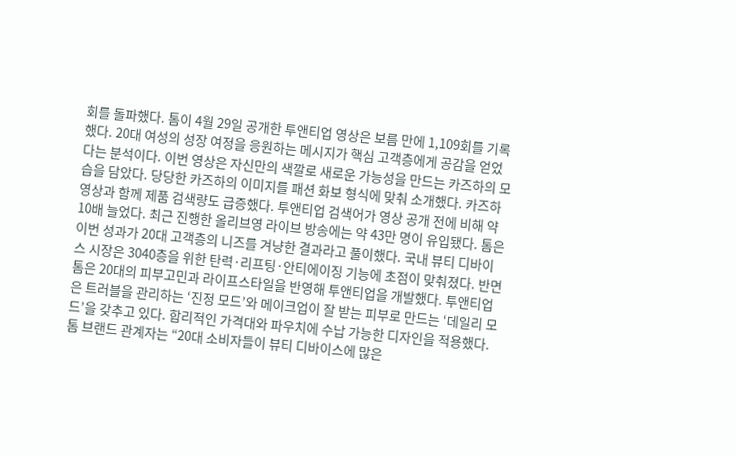회를 돌파했다. 톰이 4월 29일 공개한 투앤티업 영상은 보름 만에 1,109회를 기록했다. 20대 여성의 성장 여정을 응원하는 메시지가 핵심 고객층에게 공감을 얻었다는 분석이다. 이번 영상은 자신만의 색깔로 새로운 가능성을 만드는 카즈하의 모습을 담았다. 당당한 카즈하의 이미지를 패션 화보 형식에 맞춰 소개했다. 카즈하 영상과 함께 제품 검색량도 급증했다. 투앤티업 검색어가 영상 공개 전에 비해 약 10배 늘었다. 최근 진행한 올리브영 라이브 방송에는 약 43만 명이 유입됐다. 톰은 이번 성과가 20대 고객층의 니즈를 겨냥한 결과라고 풀이했다. 국내 뷰티 디바이스 시장은 3040층을 위한 탄력·리프팅·안티에이징 기능에 초점이 맞춰졌다. 반면 톰은 20대의 피부고민과 라이프스타일을 반영해 투앤티업을 개발했다. 투앤티업은 트러블을 관리하는 ‘진정 모드’와 메이크업이 잘 받는 피부로 만드는 ‘데일리 모드’을 갖추고 있다. 합리적인 가격대와 파우치에 수납 가능한 디자인을 적용했다. 톰 브랜드 관계자는 “20대 소비자들이 뷰티 디바이스에 많은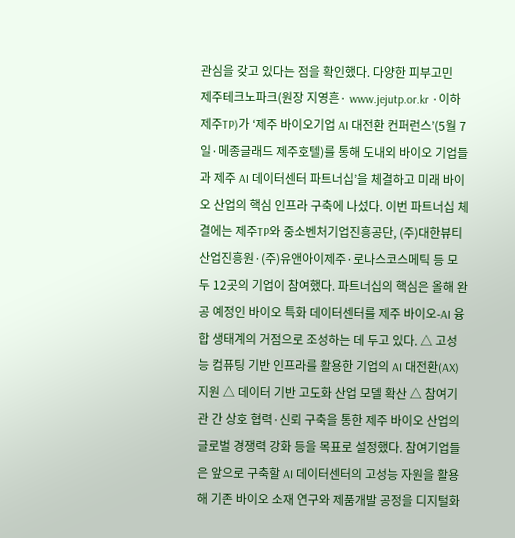관심을 갖고 있다는 점을 확인했다. 다양한 피부고민
제주테크노파크(원장 지영흔· www.jejutp.or.kr ·이하 제주TP)가 ‘제주 바이오기업 AI 대전환 컨퍼런스’(5월 7일·메종글래드 제주호텔)를 통해 도내외 바이오 기업들과 제주 AI 데이터센터 파트너십’을 체결하고 미래 바이오 산업의 핵심 인프라 구축에 나섰다. 이번 파트너십 체결에는 제주TP와 중소벤처기업진흥공단, (주)대한뷰티산업진흥원·(주)유앤아이제주·로나스코스메틱 등 모두 12곳의 기업이 참여했다. 파트너십의 핵심은 올해 완공 예정인 바이오 특화 데이터센터를 제주 바이오-AI 융합 생태계의 거점으로 조성하는 데 두고 있다. △ 고성능 컴퓨팅 기반 인프라를 활용한 기업의 AI 대전환(AX) 지원 △ 데이터 기반 고도화 산업 모델 확산 △ 참여기관 간 상호 협력·신뢰 구축을 통한 제주 바이오 산업의 글로벌 경쟁력 강화 등을 목표로 설정했다. 참여기업들은 앞으로 구축할 AI 데이터센터의 고성능 자원을 활용해 기존 바이오 소재 연구와 제품개발 공정을 디지털화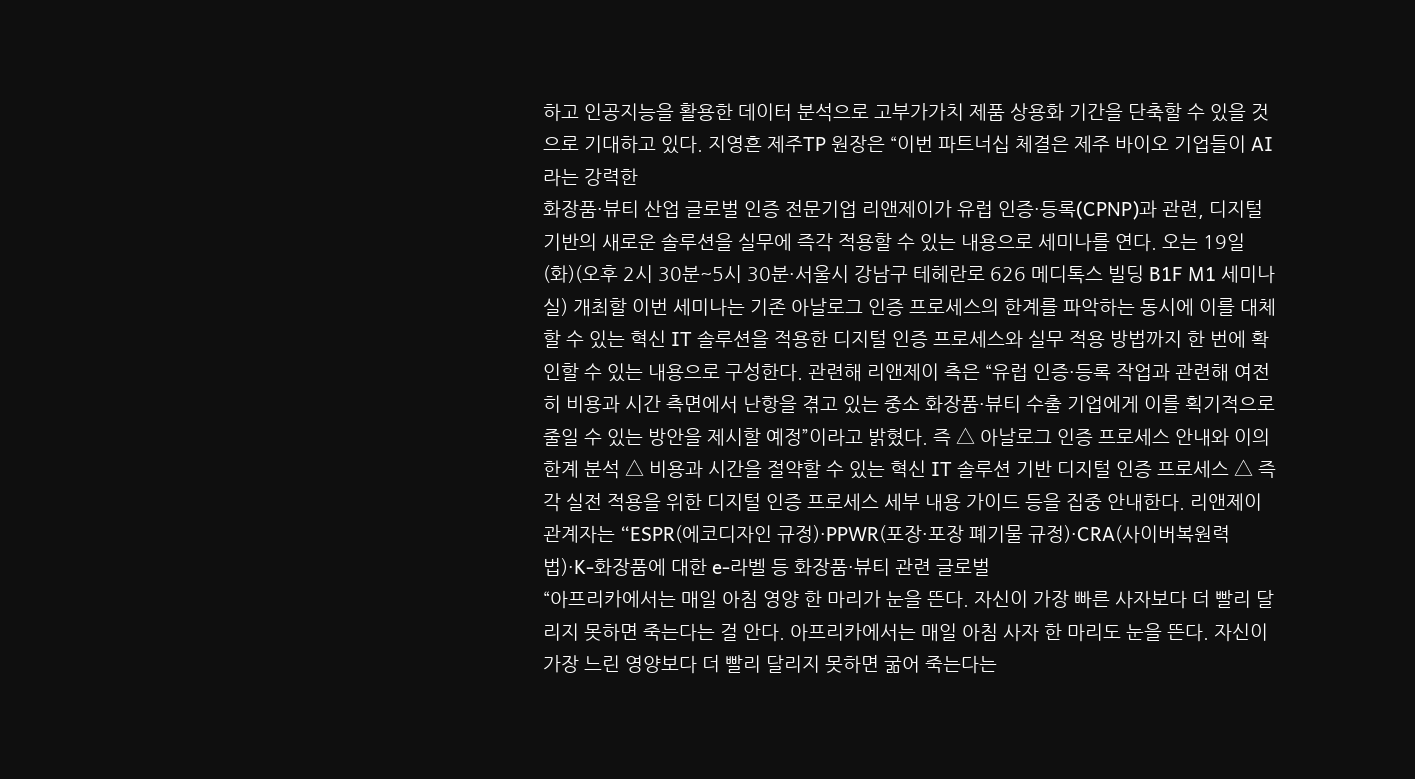하고 인공지능을 활용한 데이터 분석으로 고부가가치 제품 상용화 기간을 단축할 수 있을 것으로 기대하고 있다. 지영흔 제주TP 원장은 “이번 파트너십 체결은 제주 바이오 기업들이 AI라는 강력한
화장품·뷰티 산업 글로벌 인증 전문기업 리앤제이가 유럽 인증·등록(CPNP)과 관련, 디지털 기반의 새로운 솔루션을 실무에 즉각 적용할 수 있는 내용으로 세미나를 연다. 오는 19일(화)(오후 2시 30분~5시 30분·서울시 강남구 테헤란로 626 메디톡스 빌딩 B1F M1 세미나실) 개최할 이번 세미나는 기존 아날로그 인증 프로세스의 한계를 파악하는 동시에 이를 대체할 수 있는 혁신 IT 솔루션을 적용한 디지털 인증 프로세스와 실무 적용 방법까지 한 번에 확인할 수 있는 내용으로 구성한다. 관련해 리앤제이 측은 “유럽 인증·등록 작업과 관련해 여전히 비용과 시간 측면에서 난항을 겪고 있는 중소 화장품·뷰티 수출 기업에게 이를 획기적으로 줄일 수 있는 방안을 제시할 예정”이라고 밝혔다. 즉 △ 아날로그 인증 프로세스 안내와 이의 한계 분석 △ 비용과 시간을 절약할 수 있는 혁신 IT 솔루션 기반 디지털 인증 프로세스 △ 즉각 실전 적용을 위한 디지털 인증 프로세스 세부 내용 가이드 등을 집중 안내한다. 리앤제이 관계자는 “ESPR(에코디자인 규정)·PPWR(포장·포장 폐기물 규정)·CRA(사이버복원력법)·K-화장품에 대한 e-라벨 등 화장품·뷰티 관련 글로벌
“아프리카에서는 매일 아침 영양 한 마리가 눈을 뜬다. 자신이 가장 빠른 사자보다 더 빨리 달리지 못하면 죽는다는 걸 안다. 아프리카에서는 매일 아침 사자 한 마리도 눈을 뜬다. 자신이 가장 느린 영양보다 더 빨리 달리지 못하면 굶어 죽는다는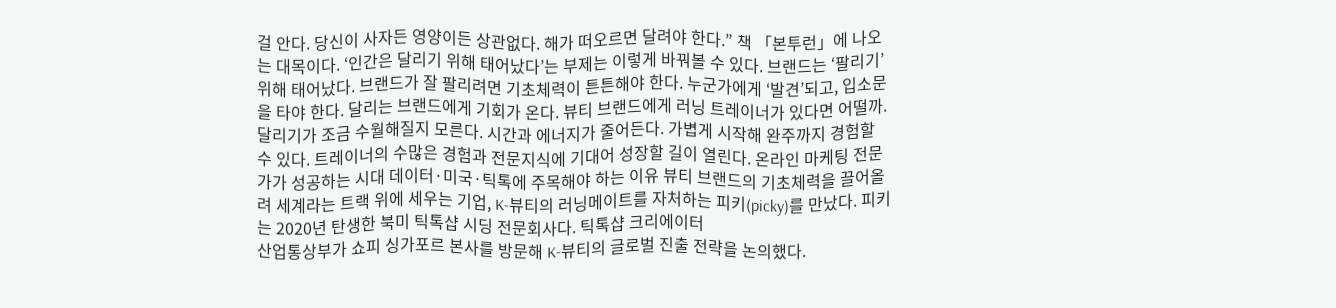걸 안다. 당신이 사자든 영양이든 상관없다. 해가 떠오르면 달려야 한다.” 책 「본투런」에 나오는 대목이다. ‘인간은 달리기 위해 태어났다’는 부제는 이렇게 바꿔볼 수 있다. 브랜드는 ‘팔리기’ 위해 태어났다. 브랜드가 잘 팔리려면 기초체력이 튼튼해야 한다. 누군가에게 ‘발견’되고, 입소문을 타야 한다. 달리는 브랜드에게 기회가 온다. 뷰티 브랜드에게 러닝 트레이너가 있다면 어떨까. 달리기가 조금 수월해질지 모른다. 시간과 에너지가 줄어든다. 가볍게 시작해 완주까지 경험할 수 있다. 트레이너의 수많은 경험과 전문지식에 기대어 성장할 길이 열린다. 온라인 마케팅 전문가가 성공하는 시대 데이터·미국·틱톡에 주목해야 하는 이유 뷰티 브랜드의 기초체력을 끌어올려 세계라는 트랙 위에 세우는 기업, K-뷰티의 러닝메이트를 자처하는 피키(picky)를 만났다. 피키는 2020년 탄생한 북미 틱톡샵 시딩 전문회사다. 틱톡샵 크리에이터
산업통상부가 쇼피 싱가포르 본사를 방문해 K-뷰티의 글로벌 진출 전략을 논의했다.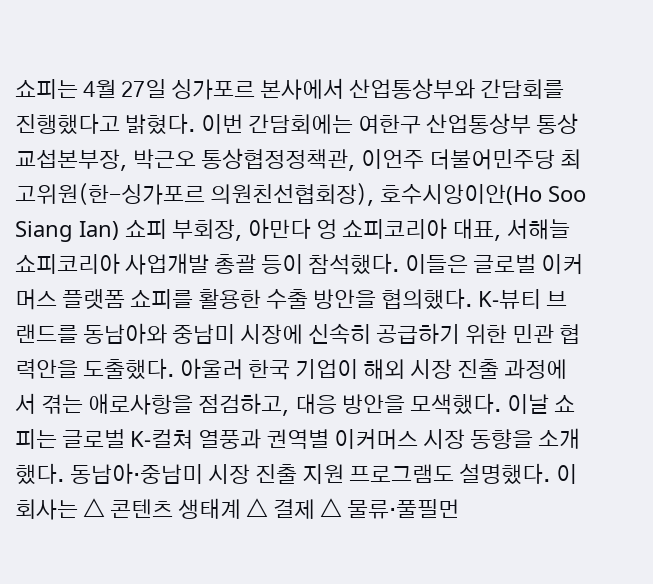쇼피는 4월 27일 싱가포르 본사에서 산업통상부와 간담회를 진행했다고 밝혔다. 이번 간담회에는 여한구 산업통상부 통상교섭본부장, 박근오 통상협정정책관, 이언주 더불어민주당 최고위원(한-싱가포르 의원친선협회장), 호수시앙이안(Ho Soo Siang Ian) 쇼피 부회장, 아만다 엉 쇼피코리아 대표, 서해늘 쇼피코리아 사업개발 총괄 등이 참석했다. 이들은 글로벌 이커머스 플랫폼 쇼피를 활용한 수출 방안을 협의했다. K-뷰티 브랜드를 동남아와 중남미 시장에 신속히 공급하기 위한 민관 협력안을 도출했다. 아울러 한국 기업이 해외 시장 진출 과정에서 겪는 애로사항을 점검하고, 대응 방안을 모색했다. 이날 쇼피는 글로벌 K-컬쳐 열풍과 권역별 이커머스 시장 동향을 소개했다. 동남아‧중남미 시장 진출 지원 프로그램도 설명했다. 이 회사는 △ 콘텐츠 생태계 △ 결제 △ 물류·풀필먼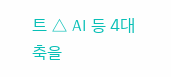트 △ AI 등 4대 축을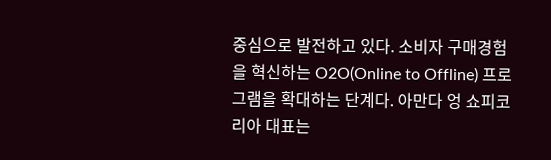중심으로 발전하고 있다. 소비자 구매경험을 혁신하는 O2O(Online to Offline) 프로그램을 확대하는 단계다. 아만다 엉 쇼피코리아 대표는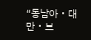“동남아‧대만‧브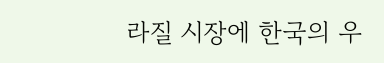라질 시장에 한국의 우